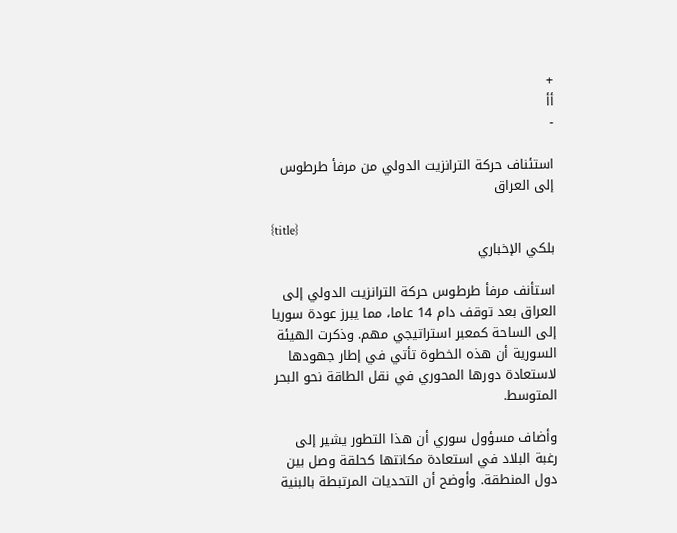+
أأ
-

استئناف حركة الترانزيت الدولي من مرفأ طرطوس إلى العراق

{title}
بلكي الإخباري

استأنف مرفأ طرطوس حركة الترانزيت الدولي إلى العراق بعد توقف دام 14 عاما، مما يبرز عودة سوريا إلى الساحة كمعبر استراتيجي مهم. وذكرت الهيئة السورية أن هذه الخطوة تأتي في إطار جهودها لاستعادة دورها المحوري في نقل الطاقة نحو البحر المتوسط.

وأضاف مسؤول سوري أن هذا التطور يشير إلى رغبة البلاد في استعادة مكانتها كحلقة وصل بين دول المنطقة. وأوضح أن التحديات المرتبطة بالبنية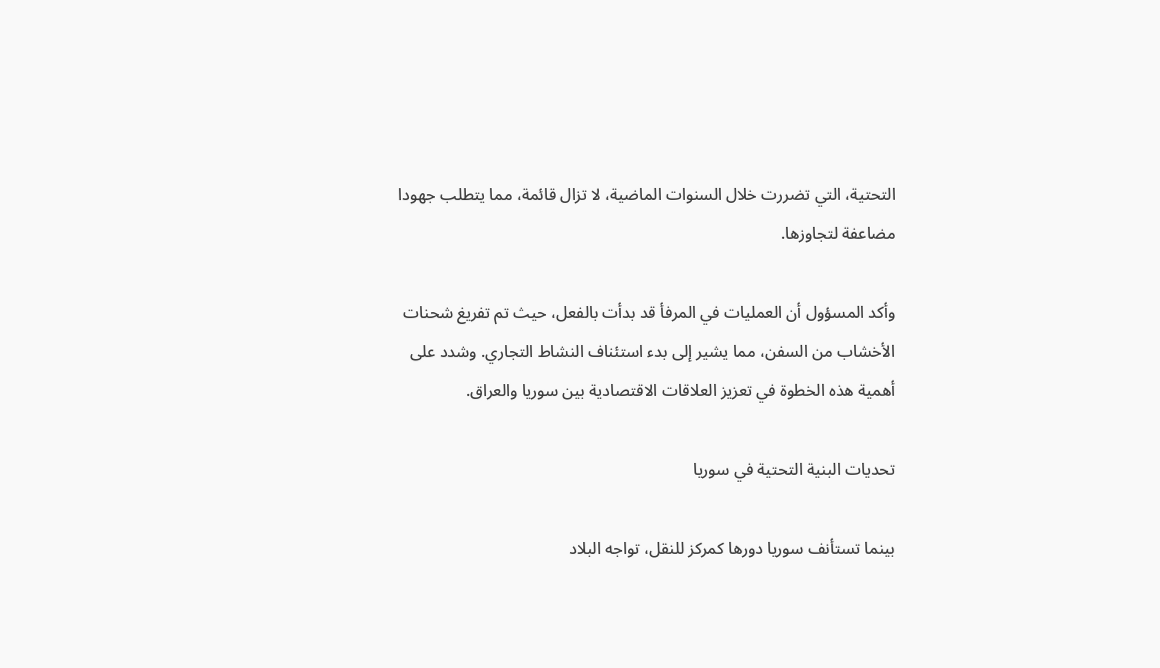التحتية، التي تضررت خلال السنوات الماضية، لا تزال قائمة، مما يتطلب جهودا مضاعفة لتجاوزها.

وأكد المسؤول أن العمليات في المرفأ قد بدأت بالفعل، حيث تم تفريغ شحنات الأخشاب من السفن، مما يشير إلى بدء استئناف النشاط التجاري. وشدد على أهمية هذه الخطوة في تعزيز العلاقات الاقتصادية بين سوريا والعراق.

تحديات البنية التحتية في سوريا

بينما تستأنف سوريا دورها كمركز للنقل، تواجه البلاد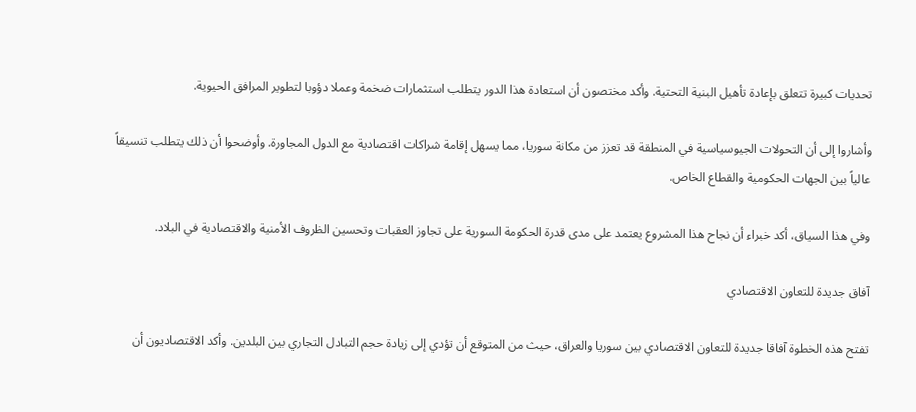تحديات كبيرة تتعلق بإعادة تأهيل البنية التحتية. وأكد مختصون أن استعادة هذا الدور يتطلب استثمارات ضخمة وعملا دؤوبا لتطوير المرافق الحيوية.

وأشاروا إلى أن التحولات الجيوسياسية في المنطقة قد تعزز من مكانة سوريا، مما يسهل إقامة شراكات اقتصادية مع الدول المجاورة. وأوضحوا أن ذلك يتطلب تنسيقاً عالياً بين الجهات الحكومية والقطاع الخاص.

وفي هذا السياق، أكد خبراء أن نجاح هذا المشروع يعتمد على مدى قدرة الحكومة السورية على تجاوز العقبات وتحسين الظروف الأمنية والاقتصادية في البلاد.

آفاق جديدة للتعاون الاقتصادي

تفتح هذه الخطوة آفاقا جديدة للتعاون الاقتصادي بين سوريا والعراق، حيث من المتوقع أن تؤدي إلى زيادة حجم التبادل التجاري بين البلدين. وأكد الاقتصاديون أن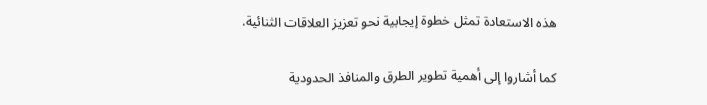هذه الاستعادة تمثل خطوة إيجابية نحو تعزيز العلاقات الثنائية.

كما أشاروا إلى أهمية تطوير الطرق والمنافذ الحدودية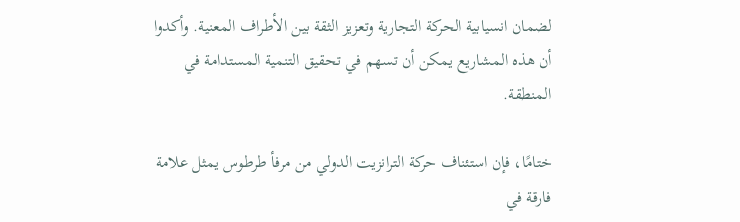لضمان انسيابية الحركة التجارية وتعزيز الثقة بين الأطراف المعنية. وأكدوا أن هذه المشاريع يمكن أن تسهم في تحقيق التنمية المستدامة في المنطقة.

ختامًا، فإن استئناف حركة الترانزيت الدولي من مرفأ طرطوس يمثل علامة فارقة في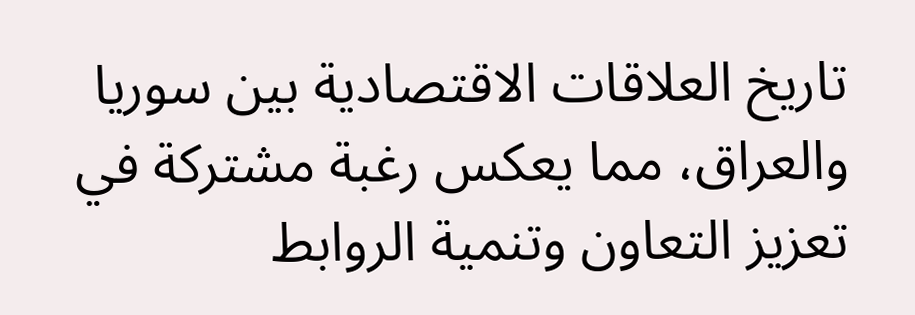تاريخ العلاقات الاقتصادية بين سوريا والعراق، مما يعكس رغبة مشتركة في تعزيز التعاون وتنمية الروابط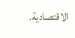الاقتصادية.